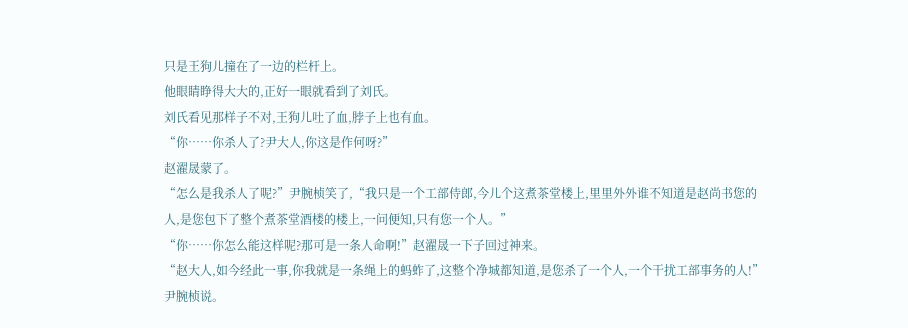只是王狗儿撞在了一边的栏杆上。
他眼睛睁得大大的,正好一眼就看到了刘氏。
刘氏看见那样子不对,王狗儿吐了血,脖子上也有血。
“你……你杀人了?尹大人,你这是作何呀?”
赵濯晟蒙了。
“怎么是我杀人了呢?”尹腕桢笑了,“我只是一个工部侍郎,今儿个这煮茶堂楼上,里里外外谁不知道是赵尚书您的人,是您包下了整个煮茶堂酒楼的楼上,一问便知,只有您一个人。”
“你……你怎么能这样呢?那可是一条人命啊!”赵濯晟一下子回过神来。
“赵大人,如今经此一事,你我就是一条绳上的蚂蚱了,这整个净城都知道,是您杀了一个人,一个干扰工部事务的人!”尹腕桢说。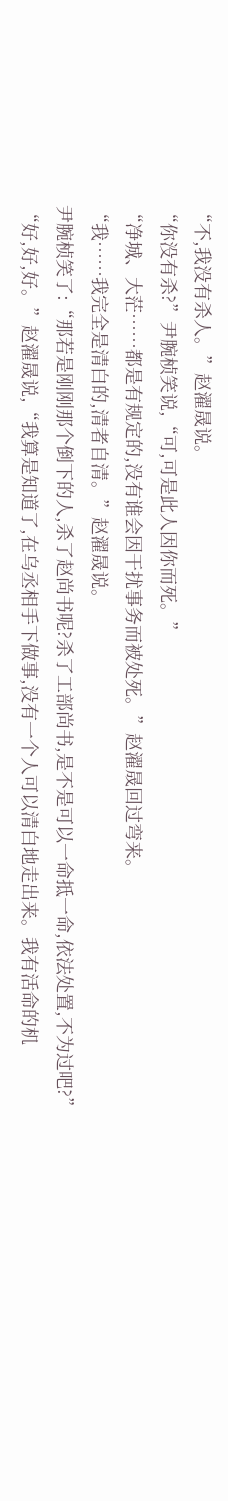“不,我没有杀人。”赵濯晟说。
“你没有杀?”尹腕桢笑说,“可,可是此人因你而死。”
“净城、大茫……都是有规定的,没有谁会因干扰事务而被处死。”赵濯晟回过弯来。
“我……我完全是清白的,清者自清。”赵濯晟说。
尹腕桢笑了:“那若是刚刚那个倒下的人,杀了赵尚书呢?杀了工部尚书,是不是可以一命抵一命,依法处置,不为过吧?”
“好,好,好。”赵濯晟说,“我算是知道了,在乌丞相手下做事,没有一个人可以清白地走出来。我有活命的机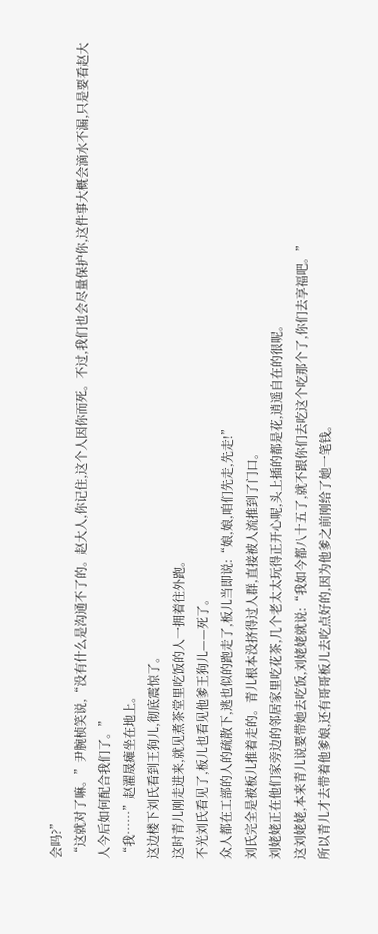会吗?”
“这就对了嘛。”尹腕桢笑说,“没有什么是沟通不了的。赵大人,你记住,这个人因你而死。不过,我们也会尽量保护你,这件事大概会滴水不漏,只是要看赵大人今后如何配合我们了。”
“我……”赵濯晟瘫坐在地上。
这边楼下刘氏看到王狗儿,彻底震惊了。
这时青儿刚走进来,就见煮茶堂里吃饭的人一拥着往外跑。
不光刘氏看见了,板儿也看见他爹王狗儿——死了。
众人都在工部的人的疏散下,逃也似的跑走了,板儿当即说:“娘,娘,咱们先走,先走!”
刘氏完全是被板儿推着走的。青儿根本没挤得过人群,直接被人流推到了门口。
刘姥姥正在他们家旁边的邻居家里吃花茶,几个老太太玩得正开心呢,头上插的都是花,逍遥自在的很呢。
这刘姥姥,本来青儿说要带她去吃饭,刘姥姥就说:“我如今都八十五了,就不跟你们去吃这个吃那个了,你们去享福吧。”
所以青儿才去带着他爹娘,还有哥哥板儿去吃点好的,因为他爹之前刚给了她一笔钱。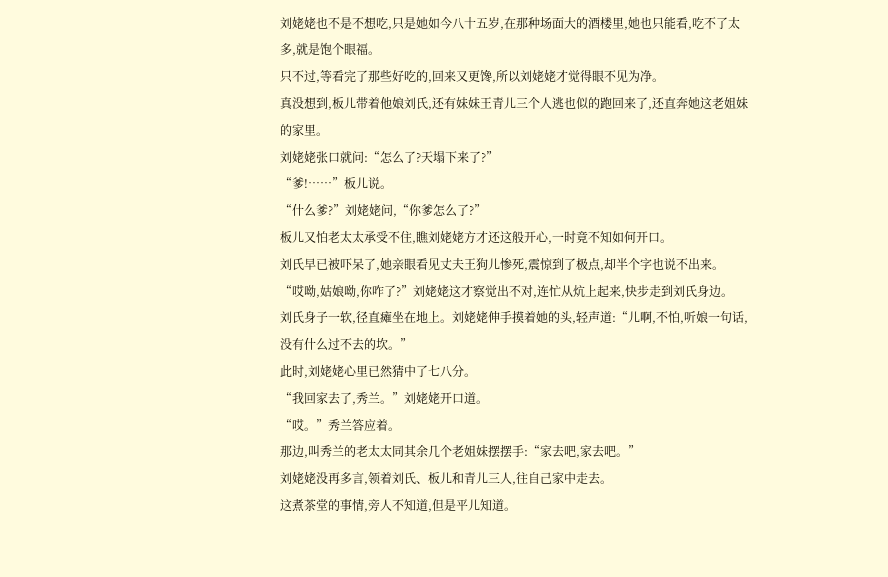刘姥姥也不是不想吃,只是她如今八十五岁,在那种场面大的酒楼里,她也只能看,吃不了太多,就是饱个眼福。
只不过,等看完了那些好吃的,回来又更馋,所以刘姥姥才觉得眼不见为净。
真没想到,板儿带着他娘刘氏,还有妹妹王青儿三个人逃也似的跑回来了,还直奔她这老姐妹的家里。
刘姥姥张口就问:“怎么了?天塌下来了?”
“爹!……”板儿说。
“什么爹?”刘姥姥问,“你爹怎么了?”
板儿又怕老太太承受不住,瞧刘姥姥方才还这般开心,一时竟不知如何开口。
刘氏早已被吓呆了,她亲眼看见丈夫王狗儿惨死,震惊到了极点,却半个字也说不出来。
“哎呦,姑娘呦,你咋了?”刘姥姥这才察觉出不对,连忙从炕上起来,快步走到刘氏身边。
刘氏身子一软,径直瘫坐在地上。刘姥姥伸手摸着她的头,轻声道:“儿啊,不怕,听娘一句话,没有什么过不去的坎。”
此时,刘姥姥心里已然猜中了七八分。
“我回家去了,秀兰。”刘姥姥开口道。
“哎。”秀兰答应着。
那边,叫秀兰的老太太同其余几个老姐妹摆摆手:“家去吧,家去吧。”
刘姥姥没再多言,领着刘氏、板儿和青儿三人,往自己家中走去。
这煮茶堂的事情,旁人不知道,但是平儿知道。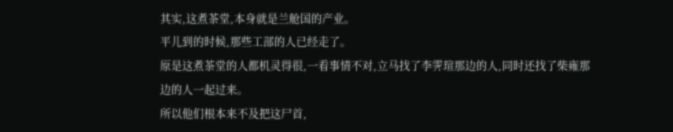其实,这煮茶堂,本身就是兰舱国的产业。
平儿到的时候,那些工部的人已经走了。
原是这煮茶堂的人都机灵得很,一看事情不对,立马找了李霁瑄那边的人,同时还找了柴雍那边的人一起过来。
所以他们根本来不及把这尸首,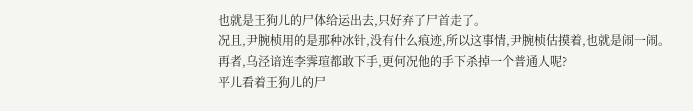也就是王狗儿的尸体给运出去,只好弃了尸首走了。
况且,尹腕桢用的是那种冰针,没有什么痕迹,所以这事情,尹腕桢估摸着,也就是闹一闹。
再者,乌泾谙连李霁瑄都敢下手,更何况他的手下杀掉一个普通人呢?
平儿看着王狗儿的尸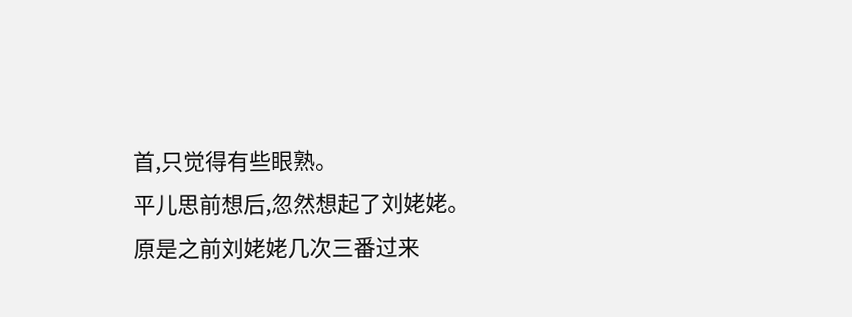首,只觉得有些眼熟。
平儿思前想后,忽然想起了刘姥姥。
原是之前刘姥姥几次三番过来